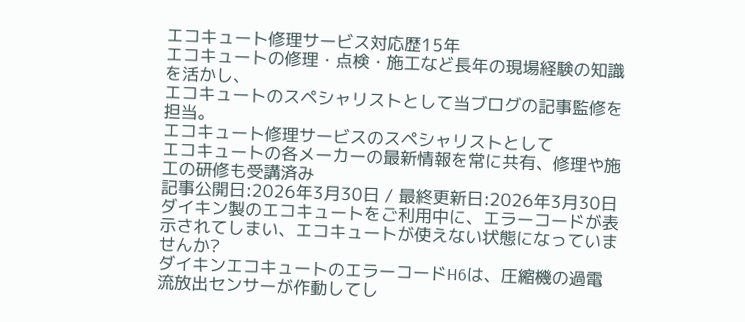エコキュート修理サービス対応歴15年
エコキュートの修理・点検・施工など長年の現場経験の知識を活かし、
エコキュートのスペシャリストとして当ブログの記事監修を担当。
エコキュート修理サービスのスペシャリストとして
エコキュートの各メーカーの最新情報を常に共有、修理や施工の研修も受講済み
記事公開日:2026年3月30日 / 最終更新日:2026年3月30日
ダイキン製のエコキュートをご利用中に、エラーコードが表示されてしまい、エコキュートが使えない状態になっていませんか?
ダイキンエコキュートのエラーコードH6は、圧縮機の過電流放出センサーが作動してし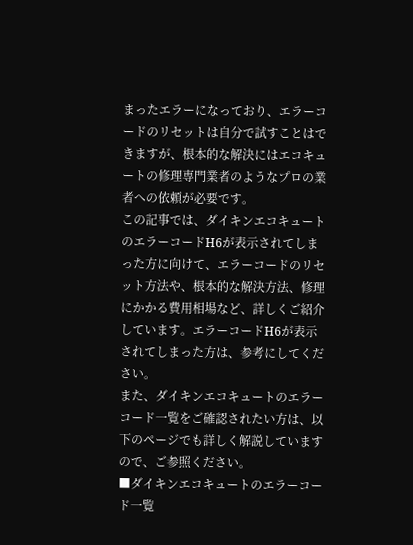まったエラーになっており、エラーコードのリセットは自分で試すことはできますが、根本的な解決にはエコキュートの修理専門業者のようなプロの業者への依頼が必要です。
この記事では、ダイキンエコキュートのエラーコードH6が表示されてしまった方に向けて、エラーコードのリセット方法や、根本的な解決方法、修理にかかる費用相場など、詳しくご紹介しています。エラーコードH6が表示されてしまった方は、参考にしてください。
また、ダイキンエコキュートのエラーコード一覧をご確認されたい方は、以下のページでも詳しく解説していますので、ご参照ください。
■ダイキンエコキュートのエラーコード一覧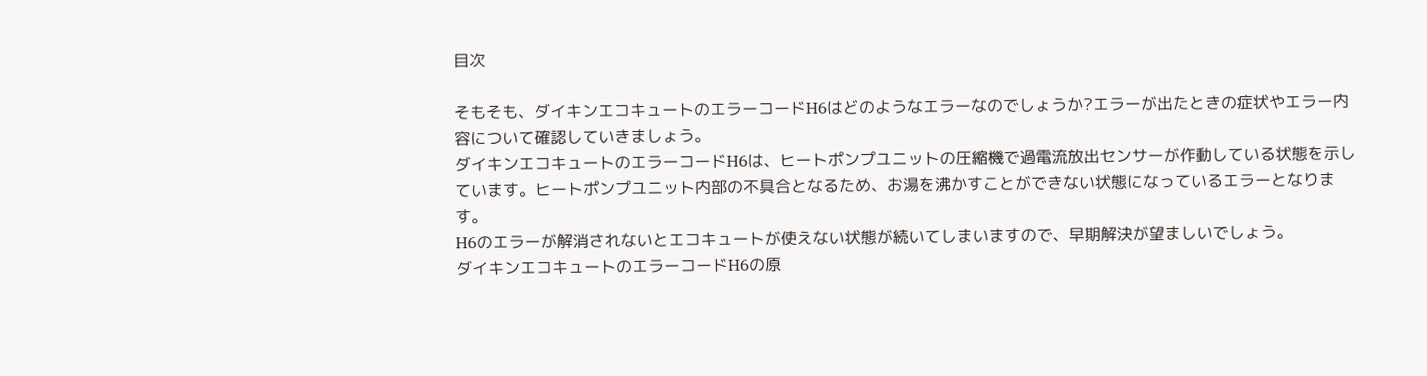目次

そもそも、ダイキンエコキュートのエラーコードH6はどのようなエラーなのでしょうか?エラーが出たときの症状やエラー内容について確認していきましょう。
ダイキンエコキュートのエラーコードH6は、ヒートポンプユニットの圧縮機で過電流放出センサーが作動している状態を示しています。ヒートポンプユニット内部の不具合となるため、お湯を沸かすことができない状態になっているエラーとなります。
H6のエラーが解消されないとエコキュートが使えない状態が続いてしまいますので、早期解決が望ましいでしょう。
ダイキンエコキュートのエラーコードH6の原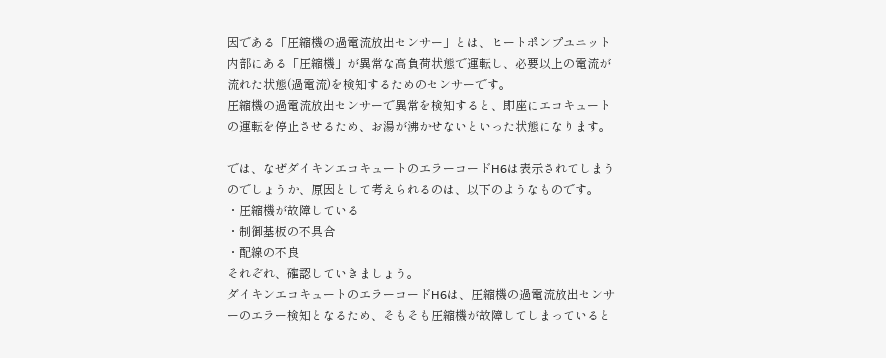因である「圧縮機の過電流放出センサー」とは、ヒートポンプユニット内部にある「圧縮機」が異常な高負荷状態で運転し、必要以上の電流が流れた状態(過電流)を検知するためのセンサーです。
圧縮機の過電流放出センサーで異常を検知すると、即座にエコキュートの運転を停止させるため、お湯が沸かせないといった状態になります。

では、なぜダイキンエコキュートのエラーコードH6は表示されてしまうのでしょうか、原因として考えられるのは、以下のようなものです。
・圧縮機が故障している
・制御基板の不具合
・配線の不良
それぞれ、確認していきましょう。
ダイキンエコキュートのエラーコードH6は、圧縮機の過電流放出センサーのエラー検知となるため、そもそも圧縮機が故障してしまっていると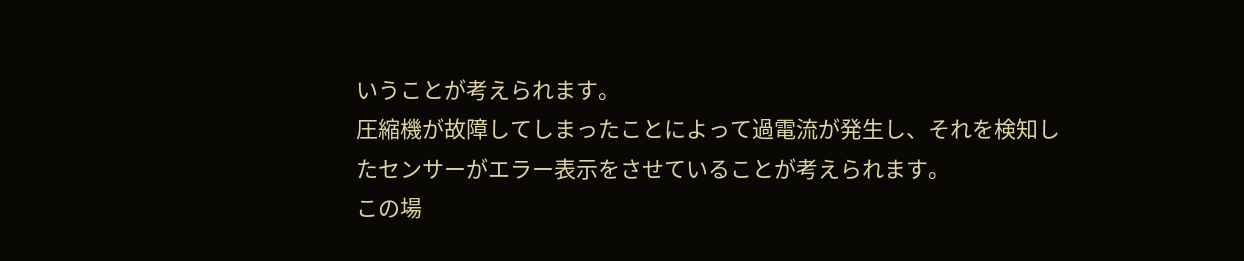いうことが考えられます。
圧縮機が故障してしまったことによって過電流が発生し、それを検知したセンサーがエラー表示をさせていることが考えられます。
この場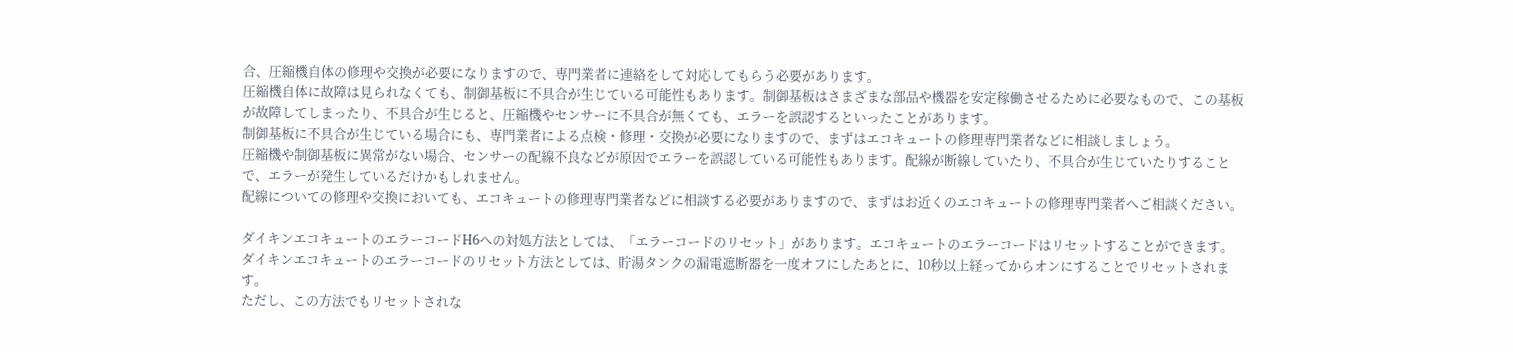合、圧縮機自体の修理や交換が必要になりますので、専門業者に連絡をして対応してもらう必要があります。
圧縮機自体に故障は見られなくても、制御基板に不具合が生じている可能性もあります。制御基板はさまざまな部品や機器を安定稼働させるために必要なもので、この基板が故障してしまったり、不具合が生じると、圧縮機やセンサーに不具合が無くても、エラーを誤認するといったことがあります。
制御基板に不具合が生じている場合にも、専門業者による点検・修理・交換が必要になりますので、まずはエコキュートの修理専門業者などに相談しましょう。
圧縮機や制御基板に異常がない場合、センサーの配線不良などが原因でエラーを誤認している可能性もあります。配線が断線していたり、不具合が生じていたりすることで、エラーが発生しているだけかもしれません。
配線についての修理や交換においても、エコキュートの修理専門業者などに相談する必要がありますので、まずはお近くのエコキュートの修理専門業者へご相談ください。

ダイキンエコキュートのエラーコードH6への対処方法としては、「エラーコードのリセット」があります。エコキュートのエラーコードはリセットすることができます。
ダイキンエコキュートのエラーコードのリセット方法としては、貯湯タンクの漏電遮断器を一度オフにしたあとに、10秒以上経ってからオンにすることでリセットされます。
ただし、この方法でもリセットされな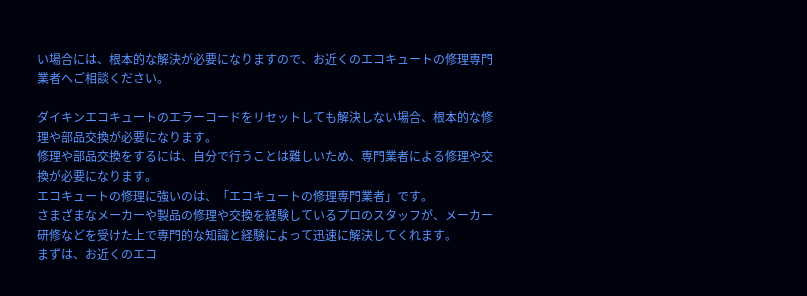い場合には、根本的な解決が必要になりますので、お近くのエコキュートの修理専門業者へご相談ください。

ダイキンエコキュートのエラーコードをリセットしても解決しない場合、根本的な修理や部品交換が必要になります。
修理や部品交換をするには、自分で行うことは難しいため、専門業者による修理や交換が必要になります。
エコキュートの修理に強いのは、「エコキュートの修理専門業者」です。
さまざまなメーカーや製品の修理や交換を経験しているプロのスタッフが、メーカー研修などを受けた上で専門的な知識と経験によって迅速に解決してくれます。
まずは、お近くのエコ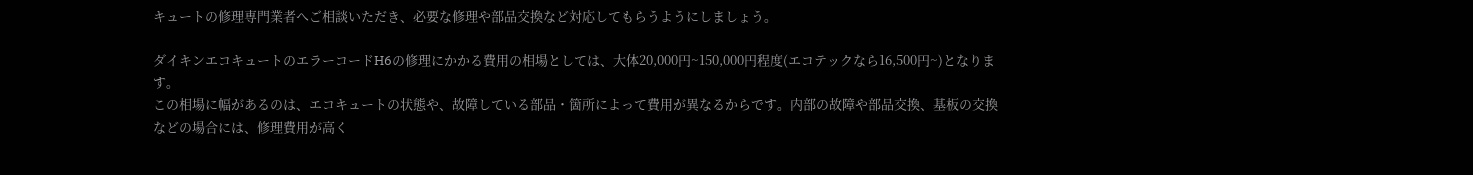キュートの修理専門業者へご相談いただき、必要な修理や部品交換など対応してもらうようにしましょう。

ダイキンエコキュートのエラーコードH6の修理にかかる費用の相場としては、大体20,000円~150,000円程度(エコテックなら16,500円~)となります。
この相場に幅があるのは、エコキュートの状態や、故障している部品・箇所によって費用が異なるからです。内部の故障や部品交換、基板の交換などの場合には、修理費用が高く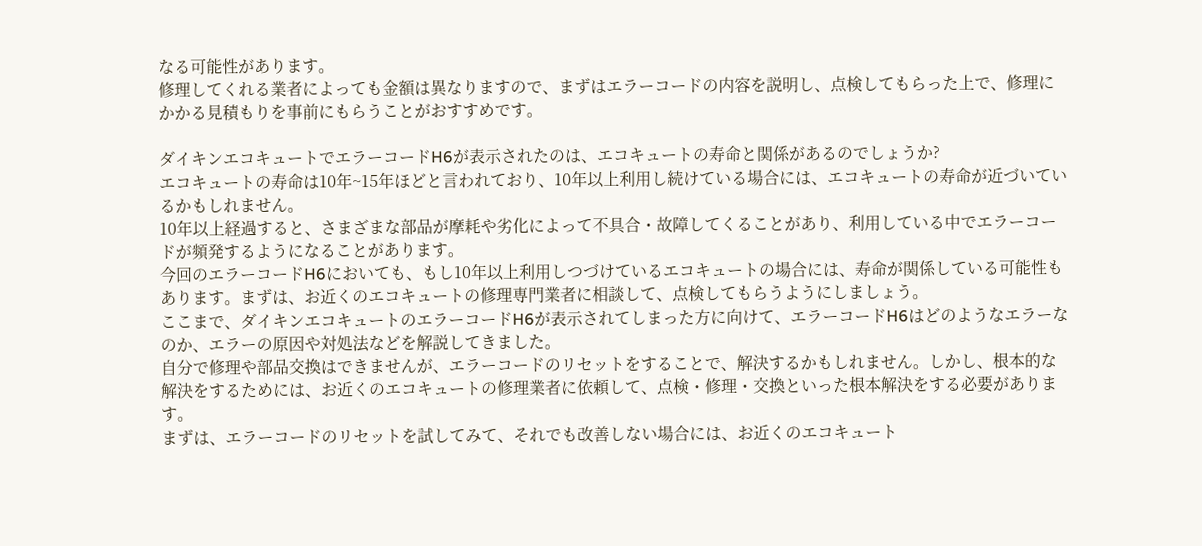なる可能性があります。
修理してくれる業者によっても金額は異なりますので、まずはエラーコードの内容を説明し、点検してもらった上で、修理にかかる見積もりを事前にもらうことがおすすめです。

ダイキンエコキュートでエラーコードH6が表示されたのは、エコキュートの寿命と関係があるのでしょうか?
エコキュートの寿命は10年~15年ほどと言われており、10年以上利用し続けている場合には、エコキュートの寿命が近づいているかもしれません。
10年以上経過すると、さまざまな部品が摩耗や劣化によって不具合・故障してくることがあり、利用している中でエラーコードが頻発するようになることがあります。
今回のエラーコードH6においても、もし10年以上利用しつづけているエコキュートの場合には、寿命が関係している可能性もあります。まずは、お近くのエコキュートの修理専門業者に相談して、点検してもらうようにしましょう。
ここまで、ダイキンエコキュートのエラーコードH6が表示されてしまった方に向けて、エラーコードH6はどのようなエラーなのか、エラーの原因や対処法などを解説してきました。
自分で修理や部品交換はできませんが、エラーコードのリセットをすることで、解決するかもしれません。しかし、根本的な解決をするためには、お近くのエコキュートの修理業者に依頼して、点検・修理・交換といった根本解決をする必要があります。
まずは、エラーコードのリセットを試してみて、それでも改善しない場合には、お近くのエコキュート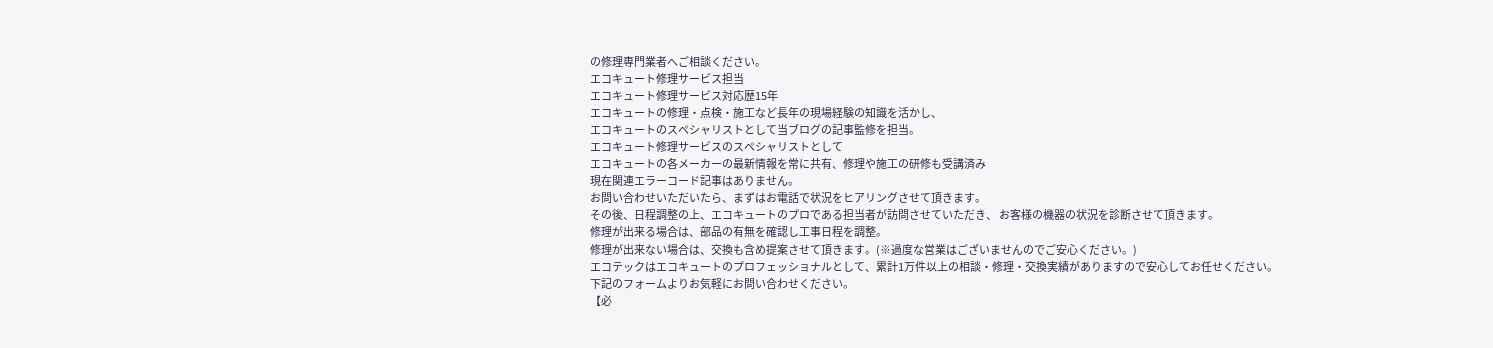の修理専門業者へご相談ください。
エコキュート修理サービス担当
エコキュート修理サービス対応歴15年
エコキュートの修理・点検・施工など長年の現場経験の知識を活かし、
エコキュートのスペシャリストとして当ブログの記事監修を担当。
エコキュート修理サービスのスペシャリストとして
エコキュートの各メーカーの最新情報を常に共有、修理や施工の研修も受講済み
現在関連エラーコード記事はありません。
お問い合わせいただいたら、まずはお電話で状況をヒアリングさせて頂きます。
その後、日程調整の上、エコキュートのプロである担当者が訪問させていただき、 お客様の機器の状況を診断させて頂きます。
修理が出来る場合は、部品の有無を確認し工事日程を調整。
修理が出来ない場合は、交換も含め提案させて頂きます。(※過度な営業はございませんのでご安心ください。)
エコテックはエコキュートのプロフェッショナルとして、累計1万件以上の相談・修理・交換実績がありますので安心してお任せください。
下記のフォームよりお気軽にお問い合わせください。
【必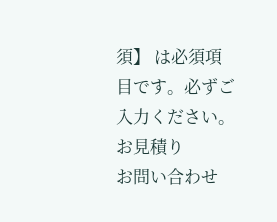須】 は必須項目です。必ずご入力ください。
お見積り
お問い合わせ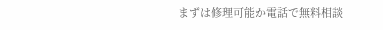まずは修理可能か電話で無料相談